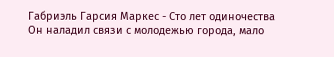Габриэль Гарсия Маркес - Сто лет одиночества
Он наладил связи с молодежью города, мало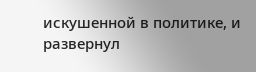искушенной в политике, и развернул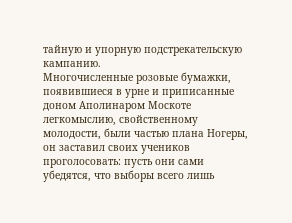тайную и упорную подстрекательскую кампанию.
Многочисленные розовые бумажки, появившиеся в урне и приписанные доном Аполинаром Москоте легкомыслию, свойственному молодости, были частью плана Ногеры, он заставил своих учеников проголосовать: пусть они сами убедятся, что выборы всего лишь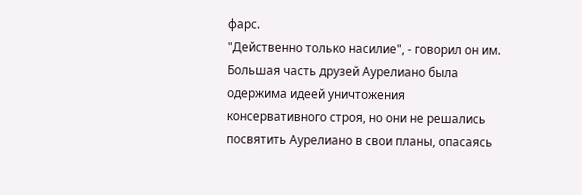фарс.
"Действенно только насилие", - говорил он им.
Большая часть друзей Аурелиано была одержима идеей уничтожения консервативного строя, но они не решались посвятить Аурелиано в свои планы, опасаясь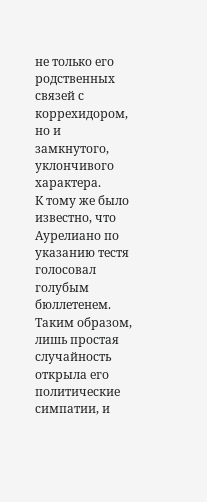не только его родственных связей с коррехидором, но и замкнутого, уклончивого характера.
К тому же было известно, что Аурелиано по указанию тестя голосовал голубым бюллетенем.
Таким образом, лишь простая случайность открыла его политические симпатии, и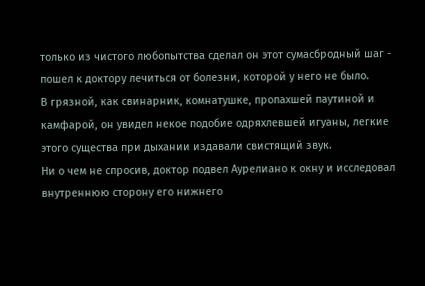только из чистого любопытства сделал он этот сумасбродный шаг - пошел к доктору лечиться от болезни, которой у него не было.
В грязной, как свинарник, комнатушке, пропахшей паутиной и камфарой, он увидел некое подобие одряхлевшей игуаны, легкие этого существа при дыхании издавали свистящий звук.
Ни о чем не спросив, доктор подвел Аурелиано к окну и исследовал внутреннюю сторону его нижнего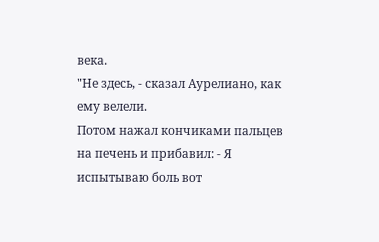века.
"Не здесь, - сказал Аурелиано, как ему велели.
Потом нажал кончиками пальцев на печень и прибавил: - Я испытываю боль вот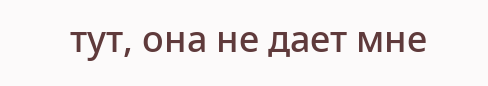тут, она не дает мне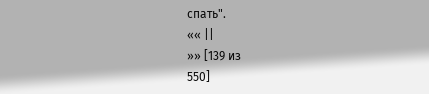спать".
«« ||
»» [139 из
550]